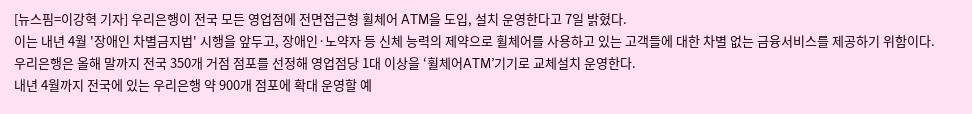[뉴스핌=이강혁 기자] 우리은행이 전국 모든 영업점에 전면접근형 휠체어 ATM을 도입, 설치 운영한다고 7일 밝혔다.
이는 내년 4월 '장애인 차별금지법' 시행을 앞두고, 장애인·노약자 등 신체 능력의 제약으로 휠체어를 사용하고 있는 고객들에 대한 차별 없는 금융서비스를 제공하기 위함이다.
우리은행은 올해 말까지 전국 350개 거점 점포를 선정해 영업점당 1대 이상을 ‘휠체어ATM’기기로 교체설치 운영한다.
내년 4월까지 전국에 있는 우리은행 약 900개 점포에 확대 운영할 예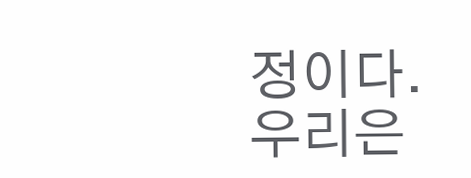정이다.
우리은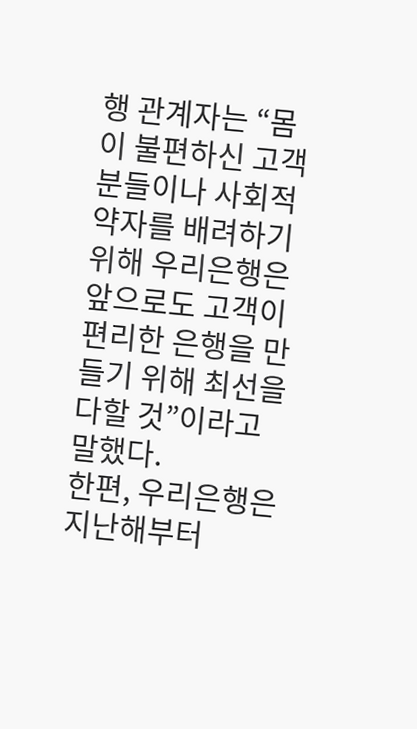행 관계자는 “몸이 불편하신 고객분들이나 사회적 약자를 배려하기 위해 우리은행은 앞으로도 고객이 편리한 은행을 만들기 위해 최선을 다할 것”이라고 말했다.
한편, 우리은행은 지난해부터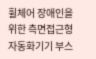휠체어 장애인을 위한 측면접근형 자동화기기 부스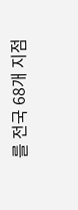를 전국 68개 지점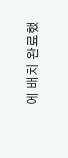에 배치 완료했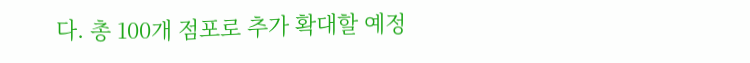다. 총 100개 점포로 추가 확대할 예정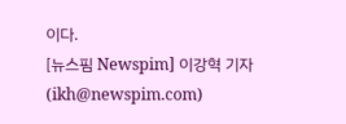이다.
[뉴스핌 Newspim] 이강혁 기자 (ikh@newspim.com)